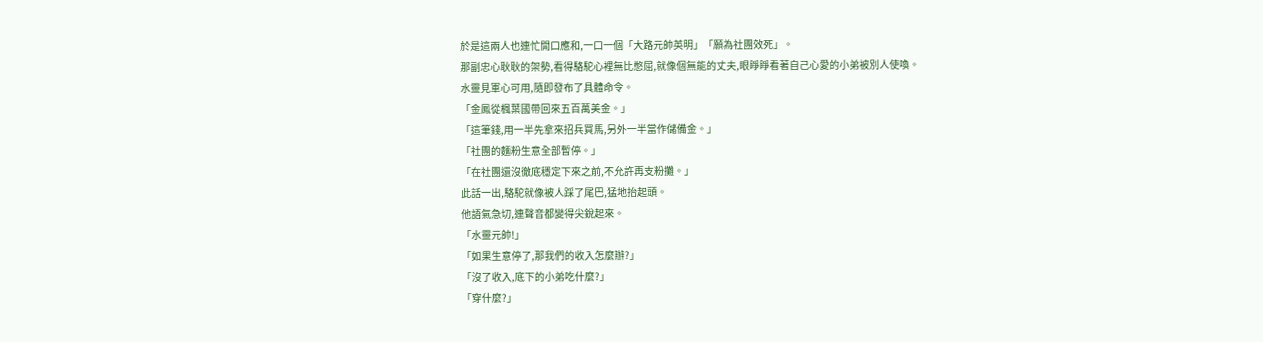於是這兩人也連忙開口應和,一口一個「大路元帥英明」「願為社團效死」。
那副忠心耿耿的架勢,看得駱駝心裡無比憋屈,就像個無能的丈夫,眼睜睜看著自己心愛的小弟被別人使喚。
水靈見軍心可用,隨即發布了具體命令。
「金鳳從楓葉國帶回來五百萬美金。」
「這筆錢,用一半先拿來招兵買馬,另外一半當作儲備金。」
「社團的麵粉生意全部暫停。」
「在社團還沒徹底穩定下來之前,不允許再支粉攤。」
此話一出,駱駝就像被人踩了尾巴,猛地抬起頭。
他語氣急切,連聲音都變得尖銳起來。
「水靈元帥!」
「如果生意停了,那我們的收入怎麼辦?」
「沒了收入,底下的小弟吃什麼?」
「穿什麼?」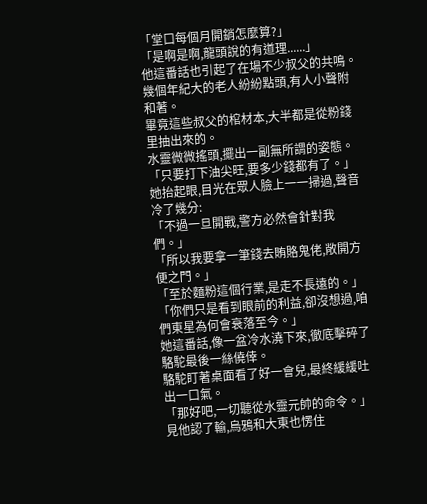「堂口每個月開銷怎麼算?」
「是啊是啊,龍頭說的有道理......」
他這番話也引起了在場不少叔父的共鳴。
幾個年紀大的老人紛紛點頭,有人小聲附和著。
畢竟這些叔父的棺材本,大半都是從粉錢里抽出來的。
水靈微微搖頭,擺出一副無所謂的姿態。
「只要打下油尖旺,要多少錢都有了。」
她抬起眼,目光在眾人臉上一一掃過,聲音冷了幾分:
「不過一旦開戰,警方必然會針對我們。」
「所以我要拿一筆錢去賄賂鬼佬,敞開方便之門。」
「至於麵粉這個行業,是走不長遠的。」
「你們只是看到眼前的利益,卻沒想過,咱們東星為何會衰落至今。」
她這番話,像一盆冷水澆下來,徹底擊碎了駱駝最後一絲僥倖。
駱駝盯著桌面看了好一會兒,最終緩緩吐出一口氣。
「那好吧,一切聽從水靈元帥的命令。」
見他認了輸,烏鴉和大東也愣住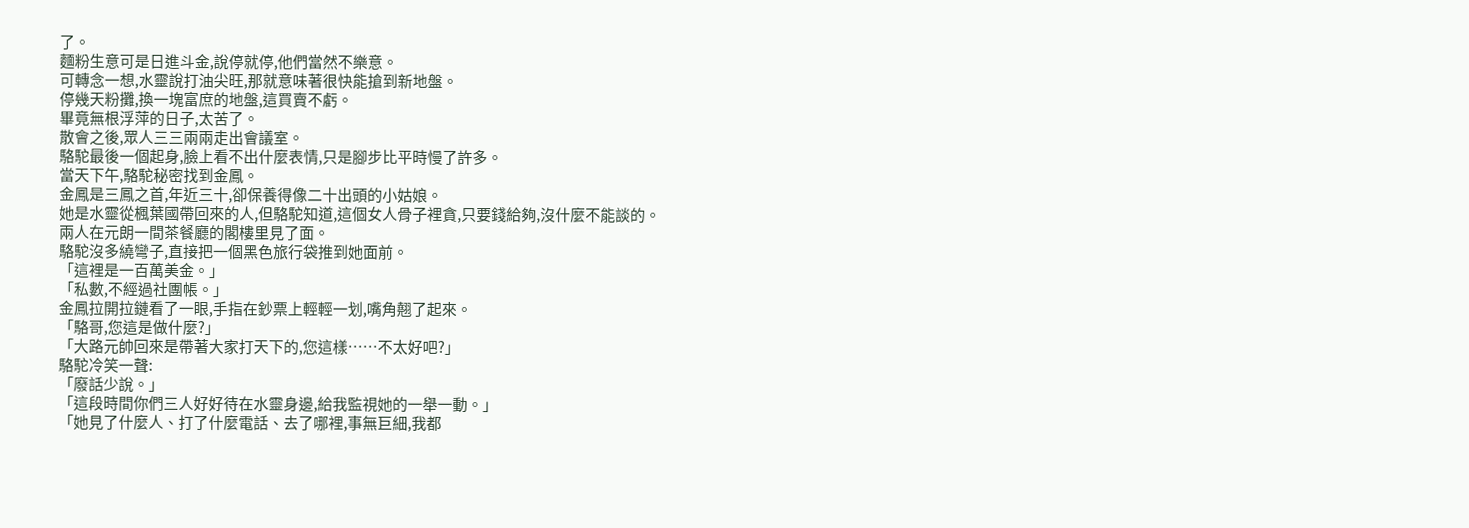了。
麵粉生意可是日進斗金,說停就停,他們當然不樂意。
可轉念一想,水靈說打油尖旺,那就意味著很快能搶到新地盤。
停幾天粉攤,換一塊富庶的地盤,這買賣不虧。
畢竟無根浮萍的日子,太苦了。
散會之後,眾人三三兩兩走出會議室。
駱駝最後一個起身,臉上看不出什麼表情,只是腳步比平時慢了許多。
當天下午,駱駝秘密找到金鳳。
金鳳是三鳳之首,年近三十,卻保養得像二十出頭的小姑娘。
她是水靈從楓葉國帶回來的人,但駱駝知道,這個女人骨子裡貪,只要錢給夠,沒什麼不能談的。
兩人在元朗一間茶餐廳的閣樓里見了面。
駱駝沒多繞彎子,直接把一個黑色旅行袋推到她面前。
「這裡是一百萬美金。」
「私數,不經過社團帳。」
金鳳拉開拉鏈看了一眼,手指在鈔票上輕輕一划,嘴角翹了起來。
「駱哥,您這是做什麼?」
「大路元帥回來是帶著大家打天下的,您這樣……不太好吧?」
駱駝冷笑一聲:
「廢話少說。」
「這段時間你們三人好好待在水靈身邊,給我監視她的一舉一動。」
「她見了什麼人、打了什麼電話、去了哪裡,事無巨細,我都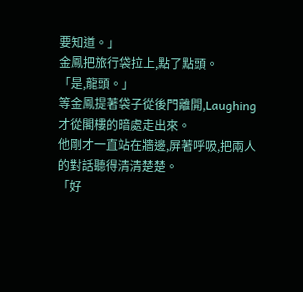要知道。」
金鳳把旅行袋拉上,點了點頭。
「是,龍頭。」
等金鳳提著袋子從後門離開,Laughing才從閣樓的暗處走出來。
他剛才一直站在牆邊,屏著呼吸,把兩人的對話聽得清清楚楚。
「好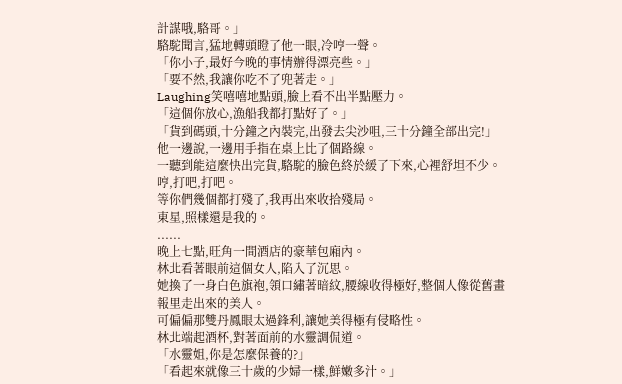計謀哦,駱哥。」
駱駝聞言,猛地轉頭瞪了他一眼,冷哼一聲。
「你小子,最好今晚的事情辦得漂亮些。」
「要不然,我讓你吃不了兜著走。」
Laughing笑嘻嘻地點頭,臉上看不出半點壓力。
「這個你放心,漁船我都打點好了。」
「貨到碼頭,十分鐘之內裝完,出發去尖沙咀,三十分鐘全部出完!」
他一邊說,一邊用手指在桌上比了個路線。
一聽到能這麼快出完貨,駱駝的臉色終於緩了下來,心裡舒坦不少。
哼,打吧,打吧。
等你們幾個都打殘了,我再出來收拾殘局。
東星,照樣還是我的。
......
晚上七點,旺角一間酒店的豪華包廂內。
林北看著眼前這個女人,陷入了沉思。
她換了一身白色旗袍,領口繡著暗紋,腰線收得極好,整個人像從舊畫報里走出來的美人。
可偏偏那雙丹鳳眼太過鋒利,讓她美得極有侵略性。
林北端起酒杯,對著面前的水靈調侃道。
「水靈姐,你是怎麼保養的?」
「看起來就像三十歲的少婦一樣,鮮嫩多汁。」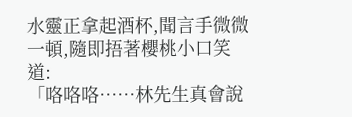水靈正拿起酒杯,聞言手微微一頓,隨即捂著櫻桃小口笑道:
「咯咯咯……林先生真會說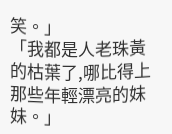笑。」
「我都是人老珠黃的枯葉了,哪比得上那些年輕漂亮的妹妹。」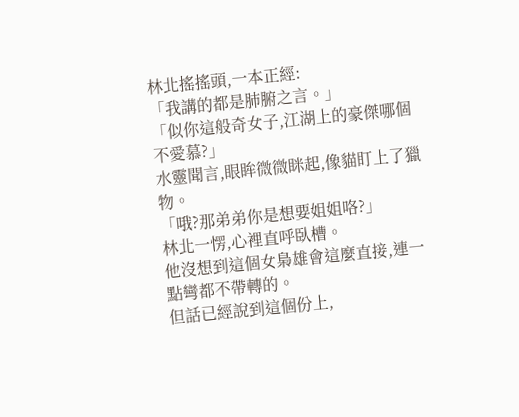林北搖搖頭,一本正經:
「我講的都是肺腑之言。」
「似你這般奇女子,江湖上的豪傑哪個不愛慕?」
水靈聞言,眼眸微微眯起,像貓盯上了獵物。
「哦?那弟弟你是想要姐姐咯?」
林北一愣,心裡直呼臥槽。
他沒想到這個女梟雄會這麼直接,連一點彎都不帶轉的。
但話已經說到這個份上,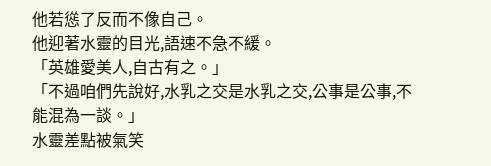他若慫了反而不像自己。
他迎著水靈的目光,語速不急不緩。
「英雄愛美人,自古有之。」
「不過咱們先說好,水乳之交是水乳之交,公事是公事,不能混為一談。」
水靈差點被氣笑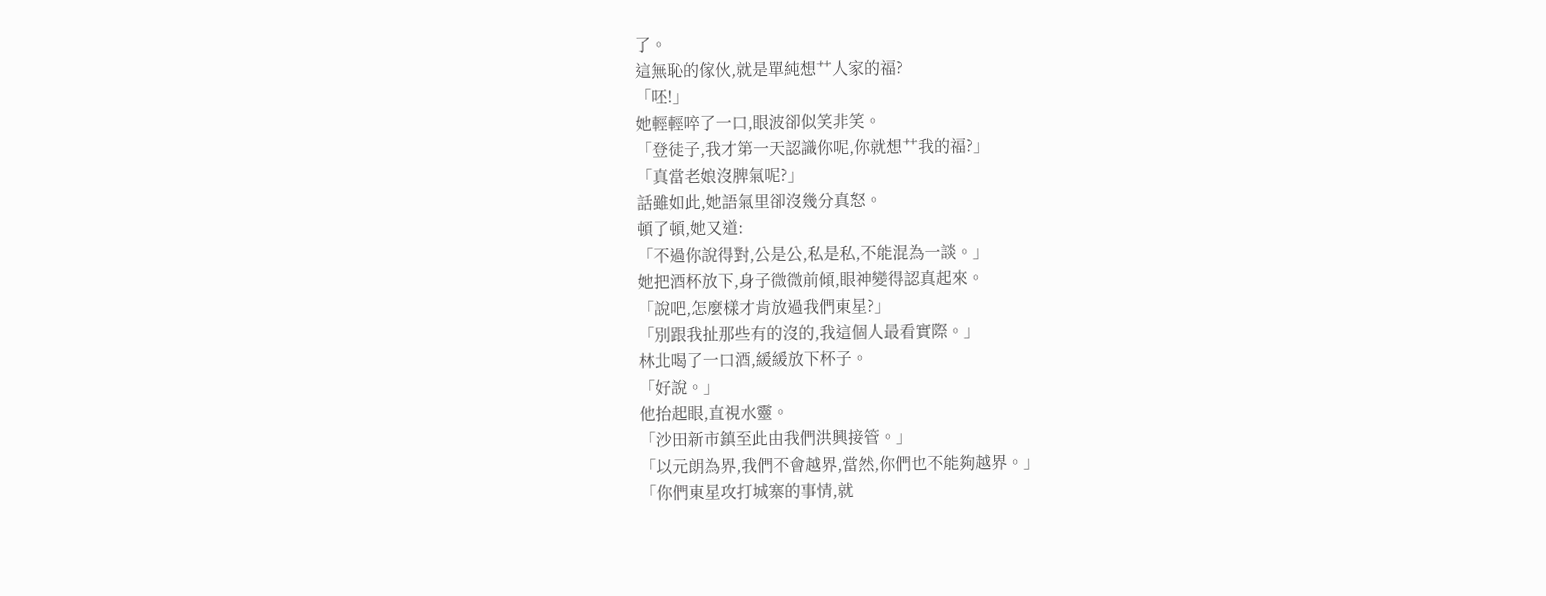了。
這無恥的傢伙,就是單純想艹人家的福?
「呸!」
她輕輕啐了一口,眼波卻似笑非笑。
「登徒子,我才第一天認識你呢,你就想艹我的福?」
「真當老娘沒脾氣呢?」
話雖如此,她語氣里卻沒幾分真怒。
頓了頓,她又道:
「不過你說得對,公是公,私是私,不能混為一談。」
她把酒杯放下,身子微微前傾,眼神變得認真起來。
「說吧,怎麼樣才肯放過我們東星?」
「別跟我扯那些有的沒的,我這個人最看實際。」
林北喝了一口酒,緩緩放下杯子。
「好說。」
他抬起眼,直視水靈。
「沙田新市鎮至此由我們洪興接管。」
「以元朗為界,我們不會越界,當然,你們也不能夠越界。」
「你們東星攻打城寨的事情,就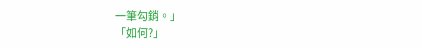一筆勾銷。」
「如何?」